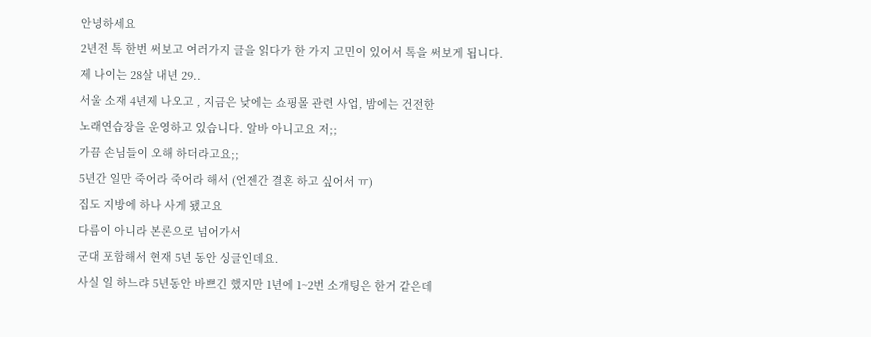안녕하세요
2년전 톡 한번 써보고 여러가지 글을 읽다가 한 가지 고민이 있어서 톡을 써보게 됩니다.
제 나이는 28살 내년 29..
서울 소재 4년제 나오고 , 지금은 낮에는 쇼핑몰 관련 사업, 밤에는 건전한
노래연습장을 운영하고 있습니다. 알바 아니고요 저;;
가끔 손님들이 오해 하더라고요;;
5년간 일만 죽어라 죽어라 해서 (언젠간 결혼 하고 싶어서 ㅠ)
집도 지방에 하나 사게 됐고요
다름이 아니라 본론으로 넘어가서
군대 포함해서 현재 5년 동안 싱글인데요.
사실 일 하느랴 5년동안 바쁘긴 했지만 1년에 1~2번 소개팅은 한거 같은데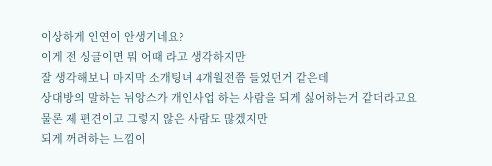이상하게 인연이 안생기네요?
이게 전 싱글이면 뭐 어때 라고 생각하지만
잘 생각해보니 마지막 소개팅녀 4개월전쯤 들었던거 같은데
상대방의 말하는 뉘앙스가 개인사업 하는 사람을 되게 싫어하는거 같더라고요
물론 제 편견이고 그렇지 않은 사람도 많겠지만
되게 꺼려하는 느낌이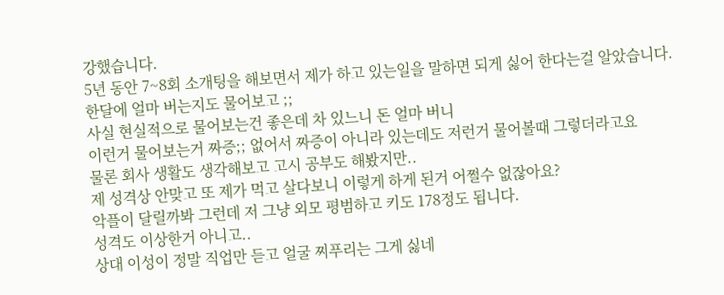강했습니다.
5년 동안 7~8회 소개팅을 해보면서 제가 하고 있는일을 말하면 되게 싫어 한다는걸 알았습니다.
한달에 얼마 버는지도 물어보고 ;;
사실 현실적으로 물어보는건 좋은데 차 있느니 돈 얼마 버니
이런거 물어보는거 짜증;; 없어서 짜증이 아니라 있는데도 저런거 물어볼때 그렇더라고요
물론 회사 생활도 생각해보고 고시 공부도 해봤지만..
제 성격상 안맞고 또 제가 먹고 살다보니 이렇게 하게 된거 어쩔수 없잖아요?
악플이 달릴까봐 그런데 저 그냥 외모 평범하고 키도 178정도 됩니다.
성격도 이상한거 아니고..
상대 이성이 정말 직업만 듣고 얼굴 찌푸리는 그게 싫네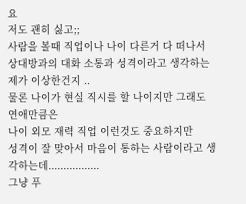요
저도 괜히 싫고;;
사람을 볼때 직업이나 나이 다른거 다 떠나서 상대방과의 대화 소통과 성격이라고 생각하는
제가 이상한건지 ..
물론 나이가 현실 직시를 할 나이지만 그래도 연애만큼은
나이 외모 재력 직업 이런것도 중요하지만
성격이 잘 맞아서 마음이 통하는 사람이라고 생각하는데.................
그냥 푸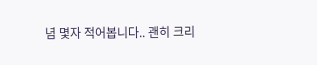념 몇자 적어봅니다.. 괜히 크리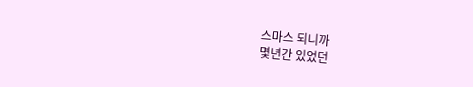스마스 되니까
몇년간 있었던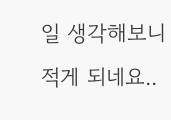일 생각해보니 적게 되네요..